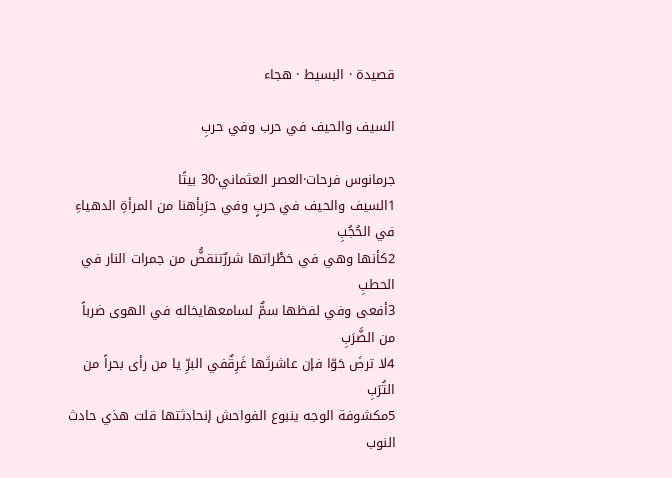قصيدة · البسيط · هجاء

السيف والحيف في حرب وفي حربِ

جرمانوس فرحات·العصر العثماني·30 بيتًا
1السيف والحيف في حربٍ وفي حرَبِأهنا من المرأةِ الدهياءِ في الحُجُبِ
2كأنها وهي في خطْراتها شررٌتنقضُّ من جمرات النار في الحطبِ
3أفعى وفي لفظها سمٌّ لسامعهايخاله في الهوى ضرباً من الضَّرَبِ
4لا ترضَ حَوّا فإن عاشرتَها غَرِقٌفي البرِّ يا من رأى بحراً من التُرَبِ
5مكشوفة الوجه ينبوع الفواحش إنحادثتها قلت هذي حادث النوب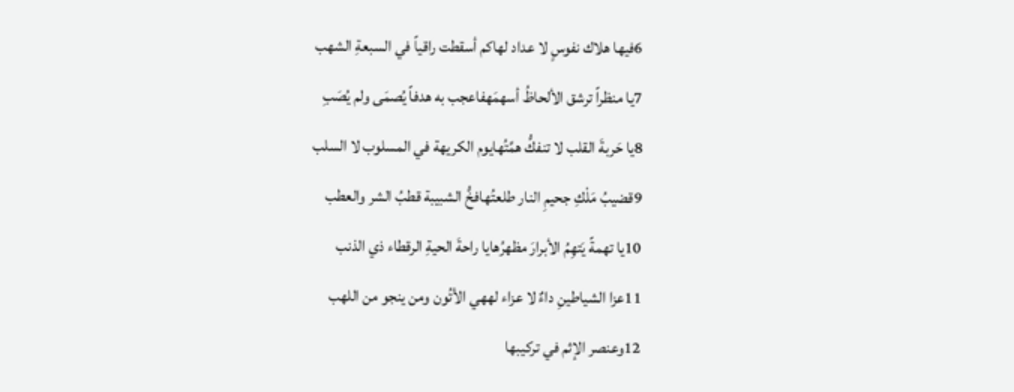6فيها هلاك نفوسٍ لا عداد لهاكم أسقطت راقياً في السبعةِ الشهب
7يا منظراً ترشق الألحاظُ أسهمَهفاعجب به هدفاً يُصمَى ولم يُصَبِ
8يا حَربةَ القلب لا تنفكُّ همَّتُهايوم الكريهة في المسلوب لا السلب
9قضيبُ مَلْكِ جحيمِ النار طلعتُهافخُّ الشبيبة قطبُ الشر والعطب
10يا تهمةً يَتهِمُ الأبرارَ مظهرُهايا راحةَ الحيةِ الرقطاء ذي الذنب
11عزا الشياطينِ داءٌ لا عزاء لههي الأتُون ومن ينجو من اللهب
12وعنصر الإثم في تركيبها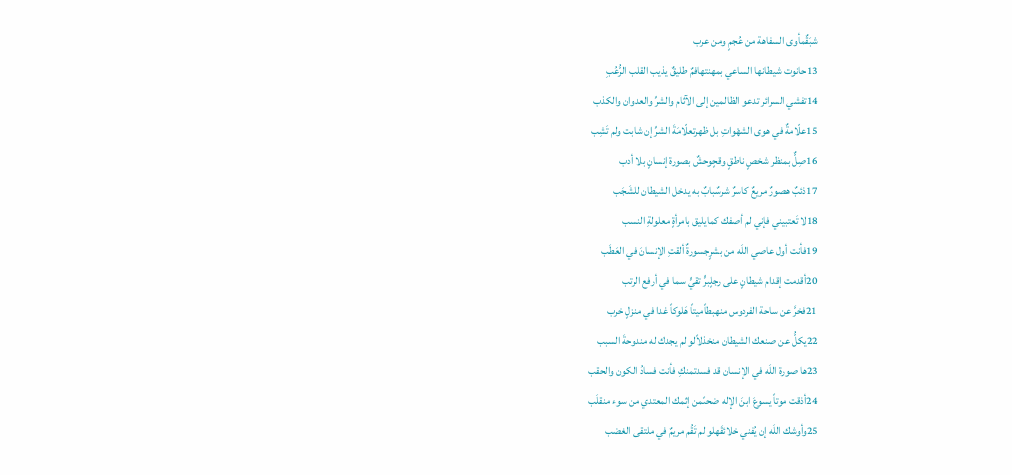شبَقٌمأوى السفاهة من عُجمٍ ومن عرب
13حانوت شيطانها الساعي بمهنتهافمٌ طليقٌ يذيب القلب الرُّعُبِ
14تفشي السرائر تدعو الظالمين إلى الآثام والشرِّ والعدوان والكذب
15علّامةٌ في هوى الشهْواتِ بل ظهرتعلّامَةَ الشرِّ إن شابت ولم تَشِب
16صِلٌّ بمنظر شخصٍ ناطقٍ وقحٍوحشٌ بصورة إنسانٍ بلا أدب
17ذئبٌ هصورٌ مريعٌ كاسرٌ شرسٌبابٌ به يدخل الشيطان للشَجَب
18لا تَعتبيني فإني لم أصفك كمايليق بامرأةٍ معلولةِ النسب
19فأنت أول عاصي اللَه من بشرٍجسورةٌ ألقتِ الإنسانَ في العَطَب
20أقدمت إقدام شيطانٍ على رجلٍبرٍّ تقيٍّ سما في أرفع الرتب
21فخرَّ عن ساحة الفردوس منهبطاًميتاً هَلوكاً غدا في منزلٍ خرب
22يكلُّ عن صنعك الشيطان منخذلاًلو لم يجدك له مندوحةَ السبب
23ها صورة اللَه في الإنسان قد فسدتمنكِ فأنت فسادُ الكون والحقب
24أذقت موتاً يسوعَ ابنَ الإله ضحىًمن إثمك المعتدي من سوء منقلَب
25وأوشك اللَه إن يُفني خلائقَهلو لم تَقُم مريمٌ في ملتقى الغضب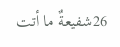26شفيعةٌ ما أتت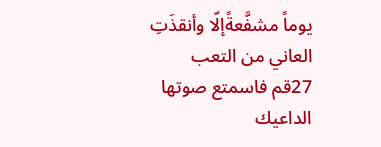يوماً مشفَّعةًإلّا وأنقذَتِ العاني من التعب
27قم فاسمتع صوتها الداعيك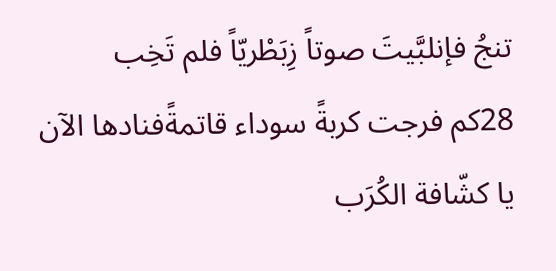تنجُ فإنلبَّيتَ صوتاً زِبَطْريّاً فلم تَخِب
28كم فرجت كربةً سوداء قاتمةًفنادها الآن يا كشّافة الكُرَب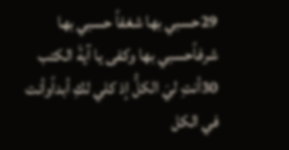29حسبي بها شغفاً حسبي بها شرفاًحسبي بها وكفى يا آيةَ الكتب
30أنتِ ليَ الكلُّ إذ كلي لكِ أبداًوأنت في الكل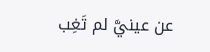عن عينيَّ لم تَغِب